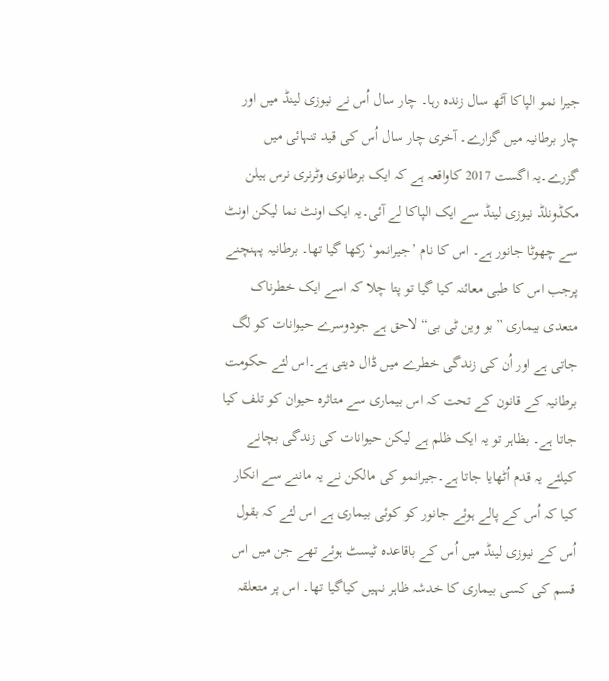جیرا نمو الپاکا آٹھ سال زندہ رہا۔ چار سال اُس نے نیوزی لینڈ میں اور چار برطانیہ میں گزارے۔ آخری چار سال اُس کی قید تنہائی میں گزرے۔یہ اگست 2017 کاواقعہ ہے کہ ایک برطانوی وٹرنری نرس ہیلن مکڈونلڈ نیوزی لینڈ سے ایک الپاکا لے آئی۔یہ ایک اونٹ نما لیکن اونٹ سے چھوٹا جانور ہے۔ اس کا نام ’جیرانمو‘ رکھا گیا تھا۔ برطانیہ پہنچنے پرجب اس کا طبی معائنہ کیا گیا تو پتا چلا کہ اسے ایک خطرناک متعدی بیماری ”بو وین ٹی بی“ لاحق ہے جودوسرے حیوانات کو لگ جاتی ہے اور اُن کی زندگی خطرے میں ڈال دیتی ہے۔اس لئے حکومت برطانیہ کے قانون کے تحت کہ اس بیماری سے متاثرہ حیوان کو تلف کیا جاتا ہے۔ بظاہر تو یہ ایک ظلم ہے لیکن حیوانات کی زندگی بچانے کیلئے یہ قدم اُٹھایا جاتا ہے۔جیرانمو کی مالکن نے یہ ماننے سے انکار کیا کہ اُس کے پالے ہوئے جانور کو کوئی بیماری ہے اس لئے کہ بقول اُس کے نیوزی لینڈ میں اُس کے باقاعدہ ٹیسٹ ہوئے تھے جن میں اس قسم کی کسی بیماری کا خدشہ ظاہر نہیں کیاگیا تھا۔ اس پر متعلقہ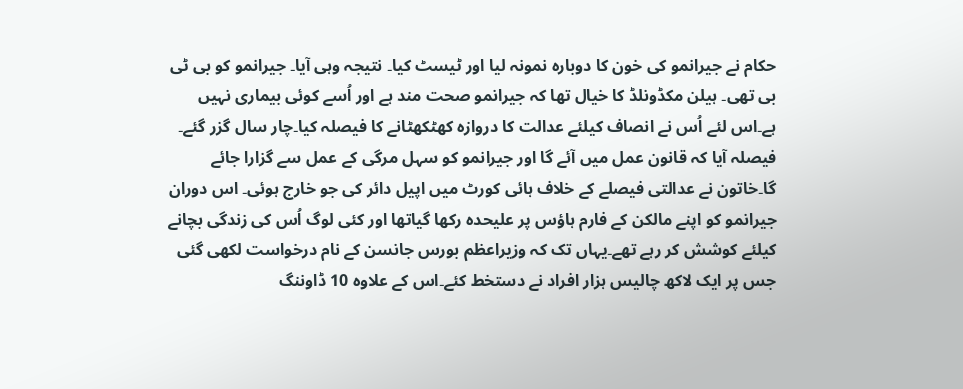حکام نے جیرانمو کی خون کا دوبارہ نمونہ لیا اور ٹیسٹ کیا۔ نتیجہ وہی آیا۔ جیرانمو کو بی ٹی بی تھی۔ ہیلن مکڈونلڈ کا خیال تھا کہ جیرانمو صحت مند ہے اور اُسے کوئی بیماری نہیں ہے۔اس لئے اُس نے انصاف کیلئے عدالت کا دروازہ کھٹکھٹانے کا فیصلہ کیا۔چار سال گزر گئے۔ فیصلہ آیا کہ قانون عمل میں آئے گا اور جیرانمو کو سہل مرگی کے عمل سے گزارا جائے گا۔خاتون نے عدالتی فیصلے کے خلاف ہائی کورٹ میں اپیل دائر کی جو خارج ہوئی۔ اس دوران جیرانمو کو اپنے مالکن کے فارم ہاؤس پر علیحدہ رکھا گیاتھا اور کئی لوگ اُس کی زندگی بچانے کیلئے کوشش کر رہے تھے۔یہاں تک کہ وزیراعظم بورس جانسن کے نام درخواست لکھی گئی جس پر ایک لاکھ چالیس ہزار افراد نے دستخط کئے۔اس کے علاوہ 10 ڈاوننگ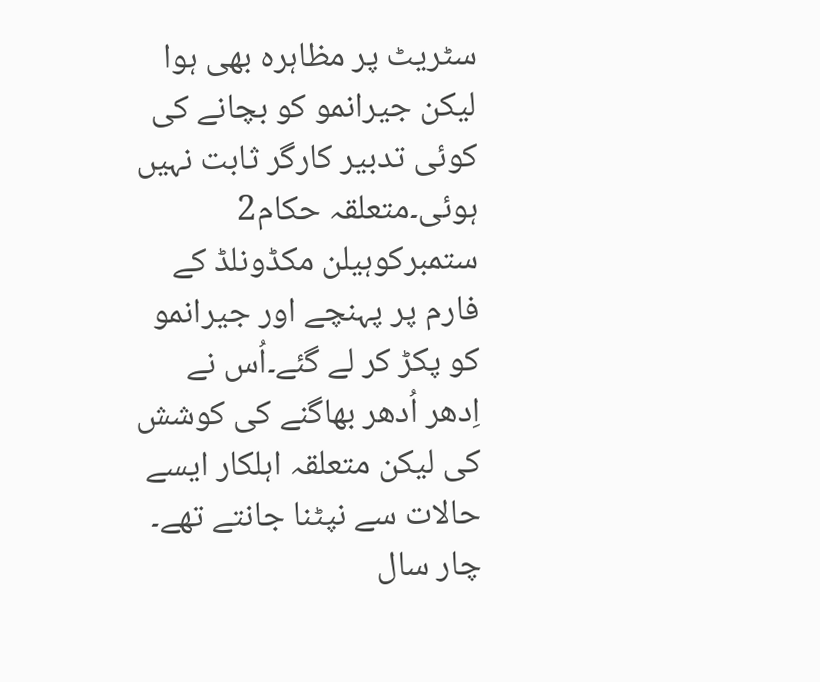سٹریٹ پر مظاہرہ بھی ہوا لیکن جیرانمو کو بچانے کی کوئی تدبیر کارگر ثابت نہیں ہوئی۔متعلقہ حکام2 ستمبرکوہیلن مکڈونلڈ کے فارم پر پہنچے اور جیرانمو کو پکڑ کر لے گئے۔اُس نے اِدھر اُدھر بھاگنے کی کوشش کی لیکن متعلقہ اہلکار ایسے حالات سے نپٹنا جانتے تھے۔ چار سال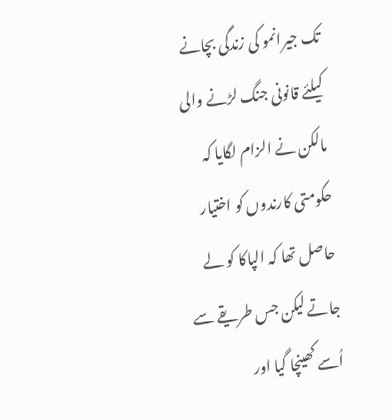تک جیرانمو کی زندگی بچانے کیلئے قانونی جنگ لڑنے والی مالکن نے الزام لگایا کہ حکومتی کارندوں کو اختیار حاصل تھا کہ الپاکا کو لے جاتے لیکن جس طریقے سے اُسے کھینچا گیا اور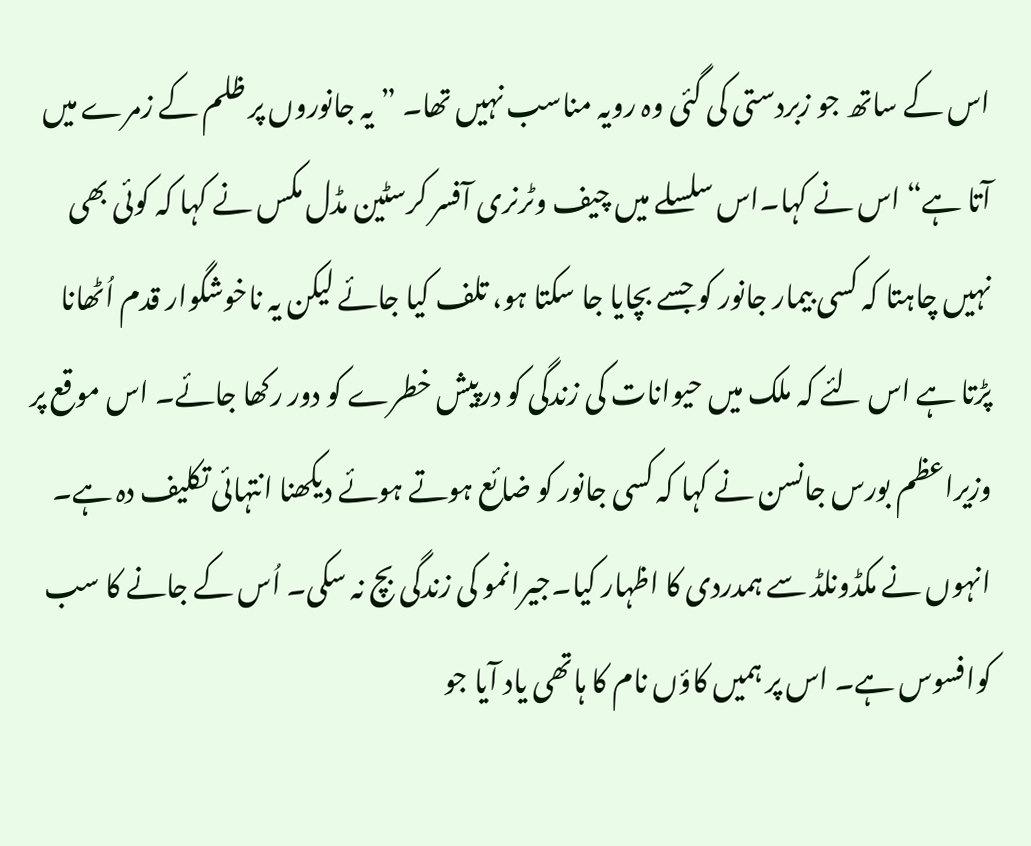اس کے ساتھ جو زبردستی کی گئی وہ رویہ مناسب نہیں تھا۔ ”یہ جانوروں پر ظلم کے زمرے میں آتا ہے“ اس نے کہا۔اس سلسلے میں چیف وٹرنری آفسر کرسٹین مڈل مکس نے کہا کہ کوئی بھی نہیں چاہتا کہ کسی بیمار جانور کو جسے بچایا جا سکتا ہو، تلف کیا جائے لیکن یہ ناخوشگوار قدم اُٹھانا پڑتا ہے اس لئے کہ ملک میں حیوانات کی زندگی کو درپیش خطرے کو دور رکھا جائے۔ اس موقع پر وزیراعظم بورس جانسن نے کہا کہ کسی جانور کو ضائع ہوتے ہوئے دیکھنا انتہائی تکلیف دہ ہے۔ انہوں نے مکڈونلڈ سے ہمدردی کا اظہار کیا۔جیرانمو کی زندگی بچ نہ سکی۔ اُس کے جانے کا سب کوافسوس ہے۔ اس پر ہمیں کاؤں نام کا ہاتھی یاد آیا جو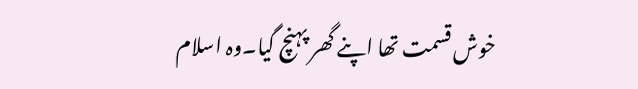خوش قسمت تھا اپنے گھر پہنچ گیا۔وہ اسلام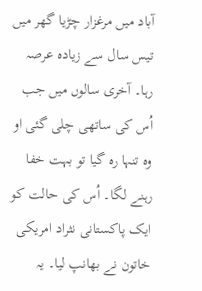آباد میں مرغزار چڑیا گھر میں تیس سال سے زیادہ عرصہ رہا۔ آخری سالوں میں جب اُس کی ساتھی چلی گئی او وہ تنہا رہ گیا تو بہت خفا رہنے لگا۔ اُس کی حالت کو ایک پاکستانی نثراد امریکی خاتون نے بھانپ لیا۔ یہ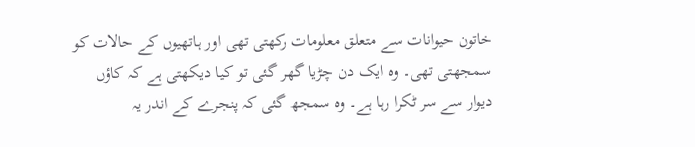خاتون حیوانات سے متعلق معلومات رکھتی تھی اور ہاتھیوں کے حالات کو سمجھتی تھی۔ وہ ایک دن چڑیا گھر گئی تو کیا دیکھتی ہے کہ کاؤں دیوار سے سر ٹکرا رہا ہے۔ وہ سمجھ گئی کہ پنجرے کے اندر یہ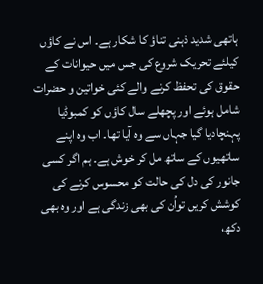ہاتھی شدید ذہنی تناؤ کا شکار ہے۔ اس نے کاؤں کیلئے تحریک شروع کی جس میں حیوانات کے حقوق کی تحفظ کرنے والے کئی خواتین و حضرات شامل ہوئے اور پچھلے سال کاؤں کو کمبوڈیا پہنچادیا گیا جہاں سے وہ آیا تھا۔ اب وہ اپنے ساتھیوں کے ساتھ مل کر خوش ہے۔ ہم اگر کسی جانور کی دل کی حالت کو محسوس کرنے کی کوشش کریں تواُن کی بھی زندگی ہے اور وہ بھی دکھ،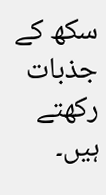سکھ کے جذبات رکھتے ہیں۔